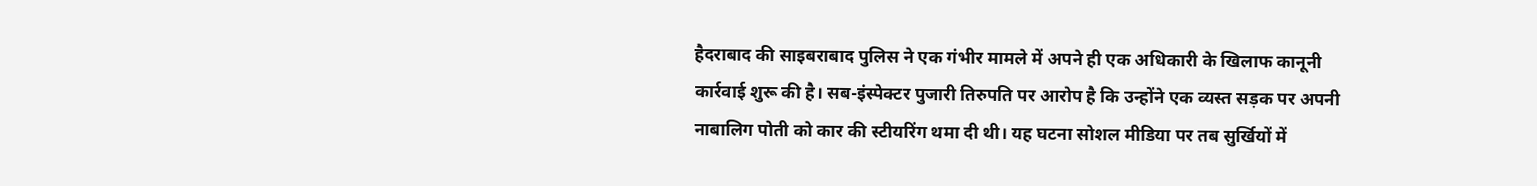हैदराबाद की साइबराबाद पुलिस ने एक गंभीर मामले में अपने ही एक अधिकारी के खिलाफ कानूनी कार्रवाई शुरू की है। सब-इंस्पेक्टर पुजारी तिरुपति पर आरोप है कि उन्होंने एक व्यस्त सड़क पर अपनी नाबालिग पोती को कार की स्टीयरिंग थमा दी थी। यह घटना सोशल मीडिया पर तब सुर्खियों में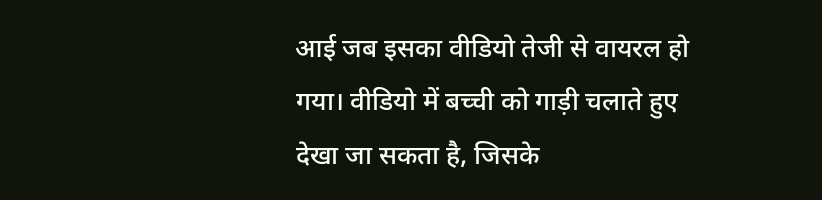आई जब इसका वीडियो तेजी से वायरल हो गया। वीडियो में बच्ची को गाड़ी चलाते हुए देखा जा सकता है, जिसके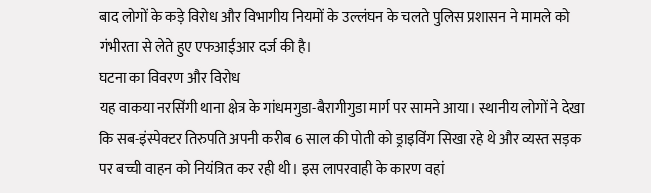बाद लोगों के कड़े विरोध और विभागीय नियमों के उल्लंघन के चलते पुलिस प्रशासन ने मामले को गंभीरता से लेते हुए एफआईआर दर्ज की है।
घटना का विवरण और विरोध
यह वाकया नरसिंगी थाना क्षेत्र के गांधमगुडा-बैरागीगुडा मार्ग पर सामने आया। स्थानीय लोगों ने देखा कि सब-इंस्पेक्टर तिरुपति अपनी करीब 6 साल की पोती को ड्राइविंग सिखा रहे थे और व्यस्त सड़क पर बच्ची वाहन को नियंत्रित कर रही थी। इस लापरवाही के कारण वहां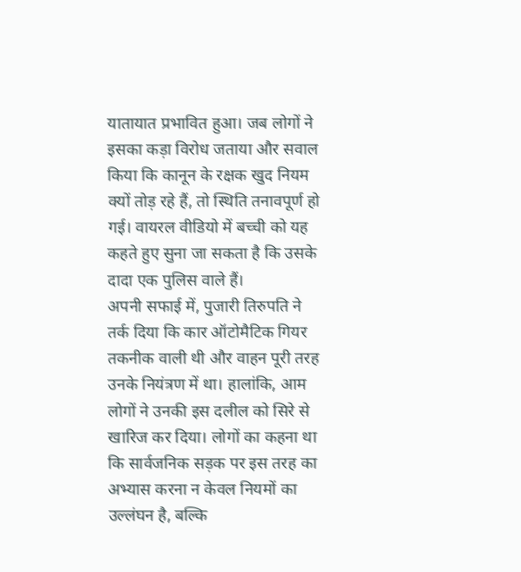यातायात प्रभावित हुआ। जब लोगों ने इसका कड़ा विरोध जताया और सवाल किया कि कानून के रक्षक खुद नियम क्यों तोड़ रहे हैं, तो स्थिति तनावपूर्ण हो गई। वायरल वीडियो में बच्ची को यह कहते हुए सुना जा सकता है कि उसके दादा एक पुलिस वाले हैं।
अपनी सफाई में, पुजारी तिरुपति ने तर्क दिया कि कार ऑटोमैटिक गियर तकनीक वाली थी और वाहन पूरी तरह उनके नियंत्रण में था। हालांकि, आम लोगों ने उनकी इस दलील को सिरे से खारिज कर दिया। लोगों का कहना था कि सार्वजनिक सड़क पर इस तरह का अभ्यास करना न केवल नियमों का उल्लंघन है, बल्कि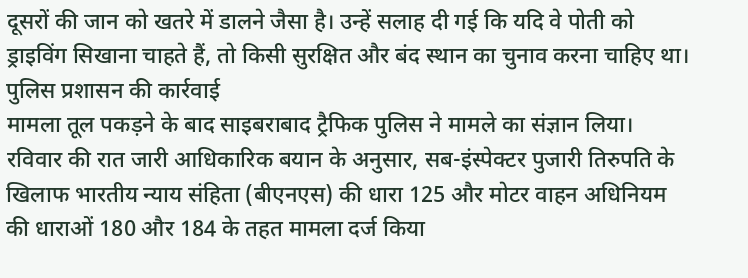दूसरों की जान को खतरे में डालने जैसा है। उन्हें सलाह दी गई कि यदि वे पोती को ड्राइविंग सिखाना चाहते हैं, तो किसी सुरक्षित और बंद स्थान का चुनाव करना चाहिए था।
पुलिस प्रशासन की कार्रवाई
मामला तूल पकड़ने के बाद साइबराबाद ट्रैफिक पुलिस ने मामले का संज्ञान लिया। रविवार की रात जारी आधिकारिक बयान के अनुसार, सब-इंस्पेक्टर पुजारी तिरुपति के खिलाफ भारतीय न्याय संहिता (बीएनएस) की धारा 125 और मोटर वाहन अधिनियम की धाराओं 180 और 184 के तहत मामला दर्ज किया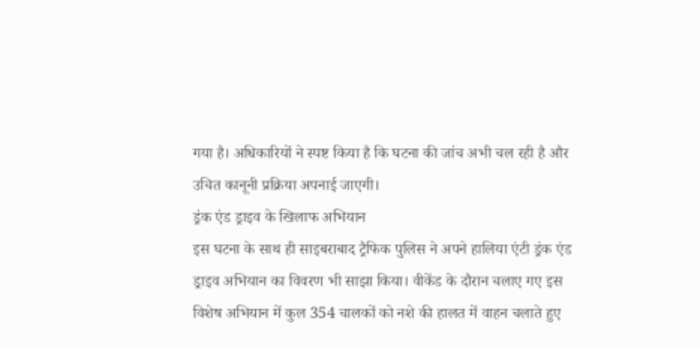गया है। अधिकारियों ने स्पष्ट किया है कि घटना की जांच अभी चल रही है और उचित कानूनी प्रक्रिया अपनाई जाएगी।
ड्रंक एंड ड्राइव के खिलाफ अभियान
इस घटना के साथ ही साइबराबाद ट्रैफिक पुलिस ने अपने हालिया एंटी ड्रंक एंड ड्राइव अभियान का विवरण भी साझा किया। वीकेंड के दौरान चलाए गए इस विशेष अभियान में कुल 354 चालकों को नशे की हालत में वाहन चलाते हुए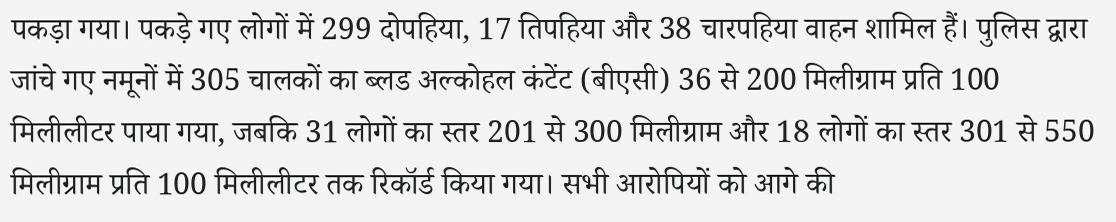पकड़ा गया। पकड़े गए लोगों में 299 दोपहिया, 17 तिपहिया और 38 चारपहिया वाहन शामिल हैं। पुलिस द्वारा जांचे गए नमूनों में 305 चालकों का ब्लड अल्कोहल कंटेंट (बीएसी) 36 से 200 मिलीग्राम प्रति 100 मिलीलीटर पाया गया, जबकि 31 लोगों का स्तर 201 से 300 मिलीग्राम और 18 लोगों का स्तर 301 से 550 मिलीग्राम प्रति 100 मिलीलीटर तक रिकॉर्ड किया गया। सभी आरोपियों को आगे की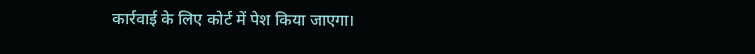कार्रवाई के लिए कोर्ट में पेश किया जाएगा।